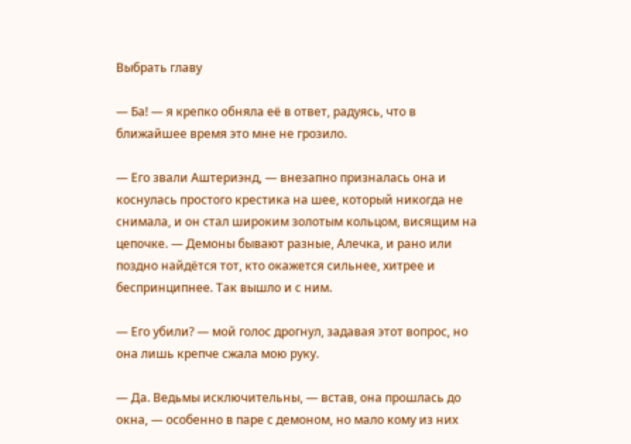Выбрать главу

— Ба! — я крепко обняла её в ответ, радуясь, что в ближайшее время это мне не грозило.

— Его звали Аштериэнд, — внезапно призналась она и коснулась простого крестика на шее, который никогда не снимала, и он стал широким золотым кольцом, висящим на цепочке. — Демоны бывают разные, Алечка, и рано или поздно найдётся тот, кто окажется сильнее, хитрее и беспринципнее. Так вышло и с ним.

— Его убили? — мой голос дрогнул, задавая этот вопрос, но она лишь крепче сжала мою руку.

— Да. Ведьмы исключительны, — встав, она прошлась до окна, — особенно в паре с демоном, но мало кому из них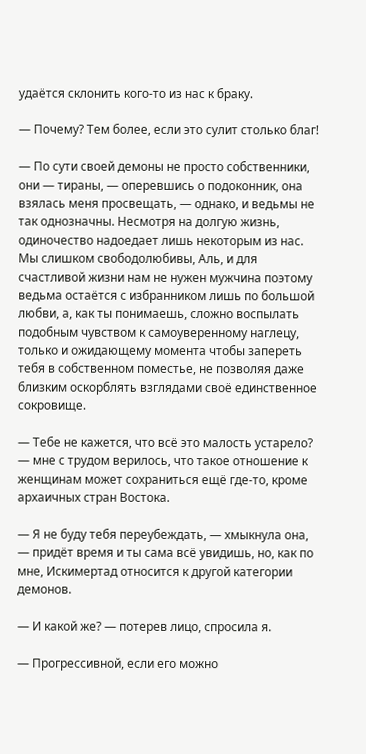удаётся склонить кого-то из нас к браку.

— Почему? Тем более, если это сулит столько благ!

— По сути своей демоны не просто собственники, они — тираны, — оперевшись о подоконник, она взялась меня просвещать, — однако, и ведьмы не так однозначны. Несмотря на долгую жизнь, одиночество надоедает лишь некоторым из нас. Мы слишком свободолюбивы, Аль, и для счастливой жизни нам не нужен мужчина поэтому ведьма остаётся с избранником лишь по большой любви, а, как ты понимаешь, сложно воспылать подобным чувством к самоуверенному наглецу, только и ожидающему момента чтобы запереть тебя в собственном поместье, не позволяя даже близким оскорблять взглядами своё единственное сокровище.

— Тебе не кажется, что всё это малость устарело? — мне с трудом верилось, что такое отношение к женщинам может сохраниться ещё где-то, кроме архаичных стран Востока.

— Я не буду тебя переубеждать, — хмыкнула она, — придёт время и ты сама всё увидишь, но, как по мне, Искимертад относится к другой категории демонов.

— И какой же? — потерев лицо, спросила я.

— Прогрессивной, если его можно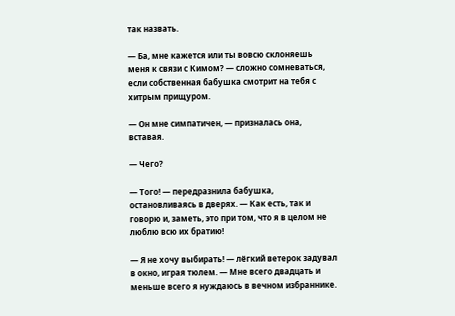так назвать.

— Ба, мне кажется или ты вовсю склоняешь меня к связи с Кимом? — сложно сомневаться, если собственная бабушка смотрит на тебя с хитрым прищуром.

— Он мне симпатичен, — призналась она, вставая.

— Чего?

— Того! — передразнила бабушка, остановливаясь в дверях. — Как есть, так и говорю и, заметь, это при том, что я в целом не люблю всю их братию!

— Я не хочу выбирать! — лёгкий ветерок задувал в окно, играя тюлем. — Мне всего двадцать и меньше всего я нуждаюсь в вечном избраннике.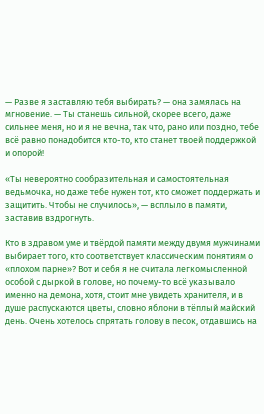— Разве я заставляю тебя выбирать? — она замялась на мгновение. — Ты станешь сильной, скорее всего, даже сильнее меня, но и я не вечна, так что, рано или поздно, тебе всё равно понадобится кто-то, кто станет твоей поддержкой и опорой!

«Ты невероятно сообразительная и самостоятельная ведьмочка, но даже тебе нужен тот, кто сможет поддержать и защитить. Чтобы не случилось», — всплыло в памяти, заставив вздрогнуть.

Кто в здравом уме и твёрдой памяти между двумя мужчинами выбирает того, кто соответствует классическим понятиям о «плохом парне»? Вот и себя я не считала легкомысленной особой с дыркой в голове, но почему-то всё указывало именно на демона, хотя, стоит мне увидеть хранителя, и в душе распускаются цветы, словно яблони в тёплый майский день. Очень хотелось спрятать голову в песок, отдавшись на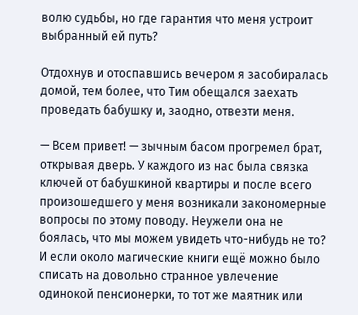волю судьбы, но где гарантия что меня устроит выбранный ей путь?

Отдохнув и отоспавшись вечером я засобиралась домой, тем более, что Тим обещался заехать проведать бабушку и, заодно, отвезти меня.

— Всем привет! — зычным басом прогремел брат, открывая дверь. У каждого из нас была связка ключей от бабушкиной квартиры и после всего произошедшего у меня возникали закономерные вопросы по этому поводу. Неужели она не боялась, что мы можем увидеть что-нибудь не то? И если около магические книги ещё можно было списать на довольно странное увлечение одинокой пенсионерки, то тот же маятник или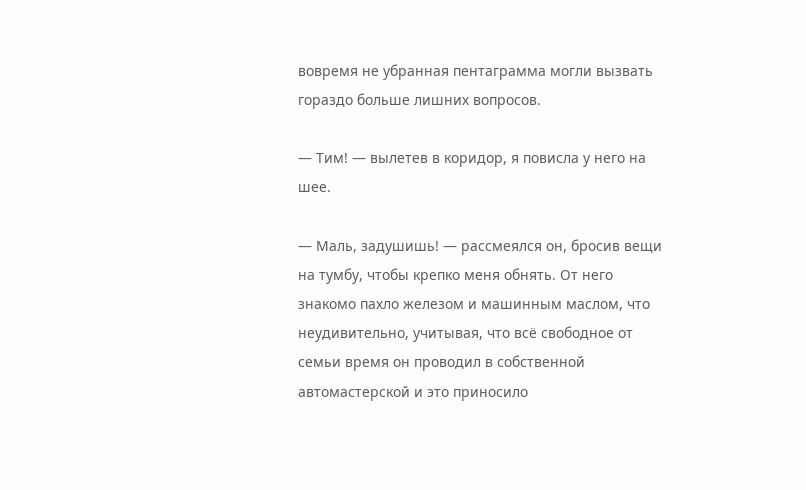вовремя не убранная пентаграмма могли вызвать гораздо больше лишних вопросов.

— Тим! — вылетев в коридор, я повисла у него на шее.

— Маль, задушишь! — рассмеялся он, бросив вещи на тумбу, чтобы крепко меня обнять. От него знакомо пахло железом и машинным маслом, что неудивительно, учитывая, что всё свободное от семьи время он проводил в собственной автомастерской и это приносило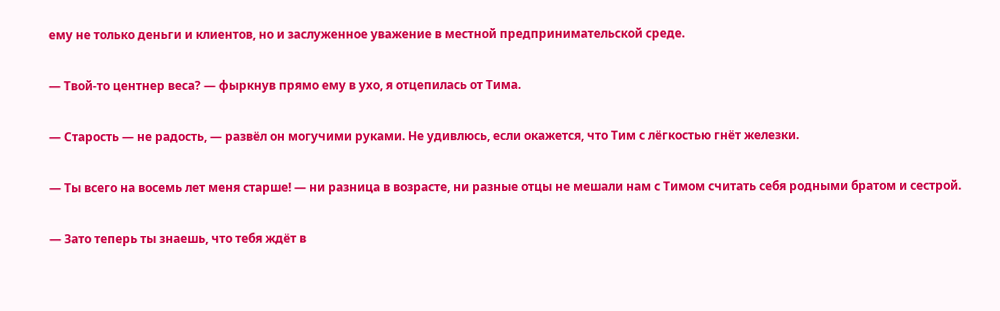ему не только деньги и клиентов, но и заслуженное уважение в местной предпринимательской среде.

— Твой-то центнер веса? — фыркнув прямо ему в ухо, я отцепилась от Тима.

— Старость — не радость, — развёл он могучими руками. Не удивлюсь, если окажется, что Тим с лёгкостью гнёт железки.

— Ты всего на восемь лет меня старше! — ни разница в возрасте, ни разные отцы не мешали нам с Тимом считать себя родными братом и сестрой.

— Зато теперь ты знаешь, что тебя ждёт в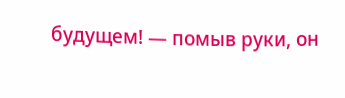будущем! — помыв руки, он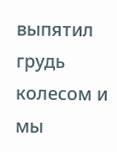выпятил грудь колесом и мы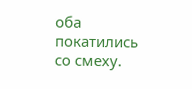оба покатились со смеху.